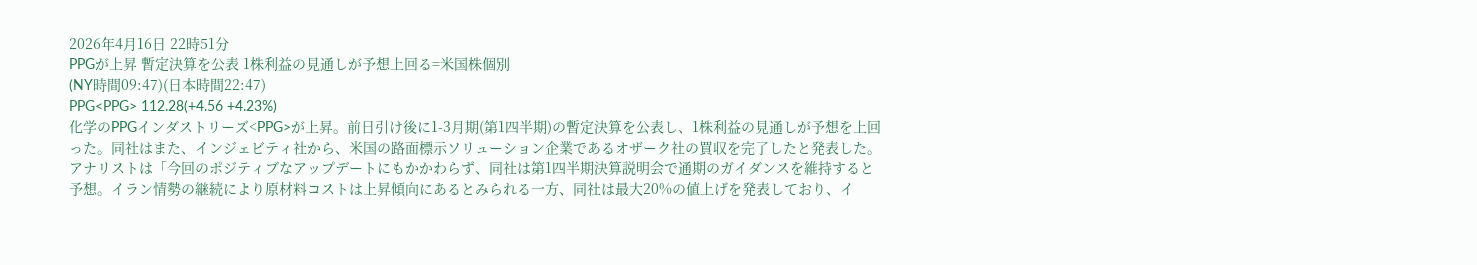2026年4月16日 22時51分
PPGが上昇 暫定決算を公表 1株利益の見通しが予想上回る=米国株個別
(NY時間09:47)(日本時間22:47)
PPG<PPG> 112.28(+4.56 +4.23%)
化学のPPGインダストリーズ<PPG>が上昇。前日引け後に1-3月期(第1四半期)の暫定決算を公表し、1株利益の見通しが予想を上回った。同社はまた、インジェビティ社から、米国の路面標示ソリューション企業であるオザーク社の買収を完了したと発表した。
アナリストは「今回のポジティブなアップデートにもかかわらず、同社は第1四半期決算説明会で通期のガイダンスを維持すると予想。イラン情勢の継続により原材料コストは上昇傾向にあるとみられる一方、同社は最大20%の値上げを発表しており、イ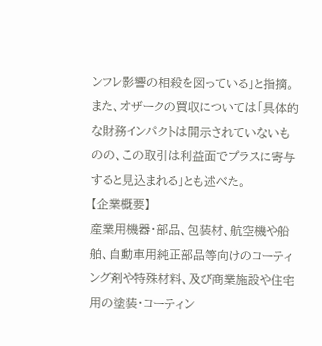ンフレ影響の相殺を図っている」と指摘。
また、オザークの買収については「具体的な財務インパクトは開示されていないものの、この取引は利益面でプラスに寄与すると見込まれる」とも述べた。
【企業概要】
産業用機器・部品、包装材、航空機や船舶、自動車用純正部品等向けのコーティング剤や特殊材料、及び商業施設や住宅用の塗装・コーティン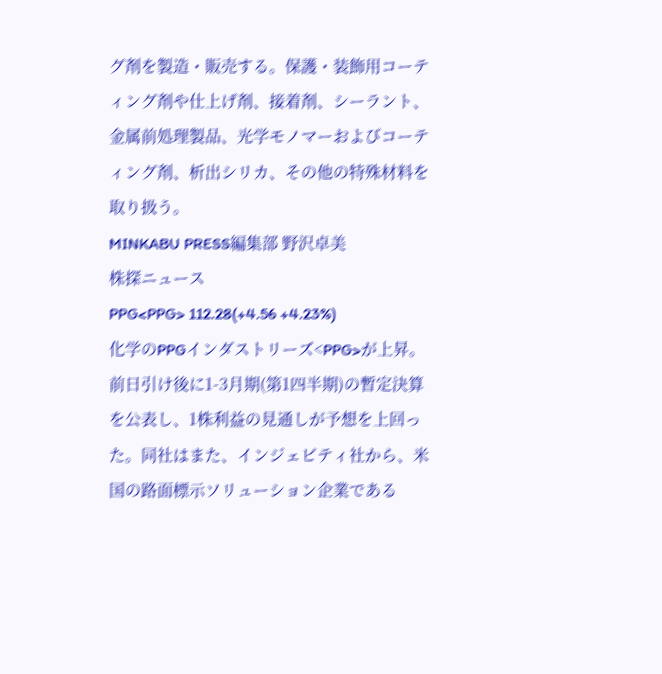グ剤を製造・販売する。保護・装飾用コーティング剤や仕上げ剤、接着剤、シーラント、金属前処理製品、光学モノマーおよびコーティング剤、析出シリカ、その他の特殊材料を取り扱う。
MINKABU PRESS編集部 野沢卓美
株探ニュース
PPG<PPG> 112.28(+4.56 +4.23%)
化学のPPGインダストリーズ<PPG>が上昇。前日引け後に1-3月期(第1四半期)の暫定決算を公表し、1株利益の見通しが予想を上回った。同社はまた、インジェビティ社から、米国の路面標示ソリューション企業である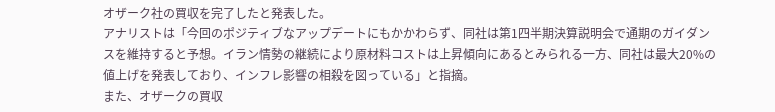オザーク社の買収を完了したと発表した。
アナリストは「今回のポジティブなアップデートにもかかわらず、同社は第1四半期決算説明会で通期のガイダンスを維持すると予想。イラン情勢の継続により原材料コストは上昇傾向にあるとみられる一方、同社は最大20%の値上げを発表しており、インフレ影響の相殺を図っている」と指摘。
また、オザークの買収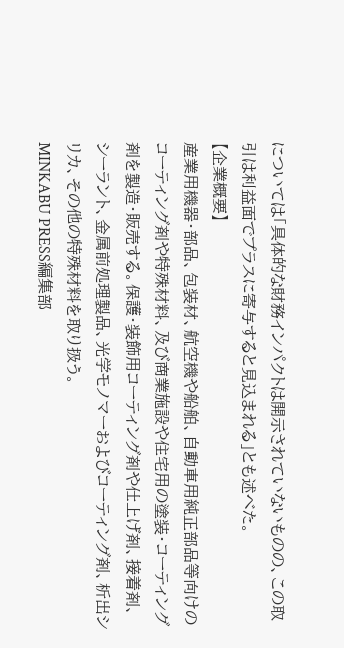については「具体的な財務インパクトは開示されていないものの、この取引は利益面でプラスに寄与すると見込まれる」とも述べた。
【企業概要】
産業用機器・部品、包装材、航空機や船舶、自動車用純正部品等向けのコーティング剤や特殊材料、及び商業施設や住宅用の塗装・コーティング剤を製造・販売する。保護・装飾用コーティング剤や仕上げ剤、接着剤、シーラント、金属前処理製品、光学モノマーおよびコーティング剤、析出シリカ、その他の特殊材料を取り扱う。
MINKABU PRESS編集部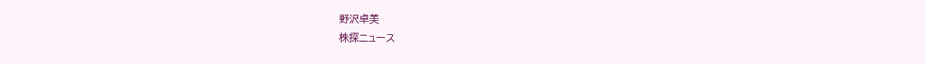野沢卓美
株探ニュース